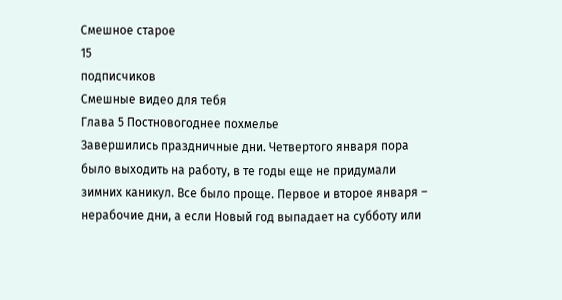Смешное старое
15
подписчиков
Смешные видео для тебя
Глава 5 Постновогоднее похмелье
Завершились праздничные дни. Четвертого января пора было выходить на работу, в те годы еще не придумали зимних каникул. Все было проще. Первое и второе января – нерабочие дни, а если Новый год выпадает на субботу или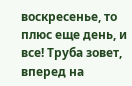воскресенье, то плюс еще день, и все! Труба зовет, вперед на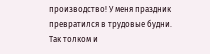производство! У меня праздник превратился в трудовые будни. Так толком и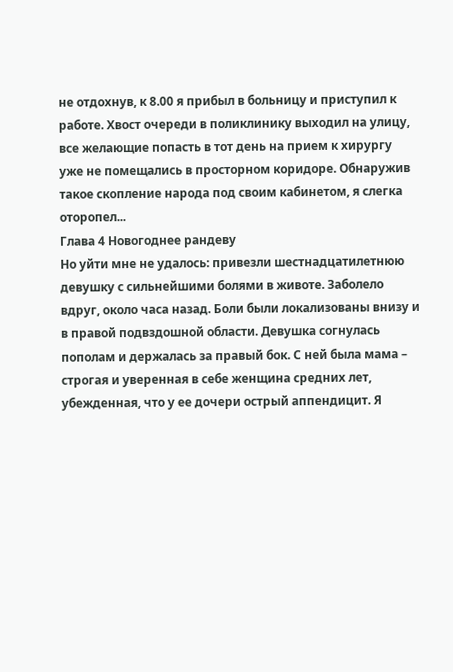не отдохнув, к 8.00 я прибыл в больницу и приступил к работе. Хвост очереди в поликлинику выходил на улицу, все желающие попасть в тот день на прием к хирургу уже не помещались в просторном коридоре. Обнаружив такое скопление народа под своим кабинетом, я слегка оторопел...
Глава 4 Новогоднее рандеву
Но уйти мне не удалось: привезли шестнадцатилетнюю девушку с сильнейшими болями в животе. Заболело вдруг, около часа назад. Боли были локализованы внизу и в правой подвздошной области. Девушка согнулась пополам и держалась за правый бок. С ней была мама – строгая и уверенная в себе женщина средних лет, убежденная, что у ее дочери острый аппендицит. Я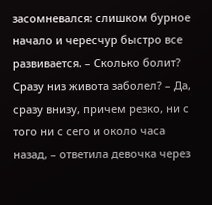засомневался: слишком бурное начало и чересчур быстро все развивается. – Сколько болит? Сразу низ живота заболел? – Да, сразу внизу, причем резко, ни с того ни с сего и около часа назад, – ответила девочка через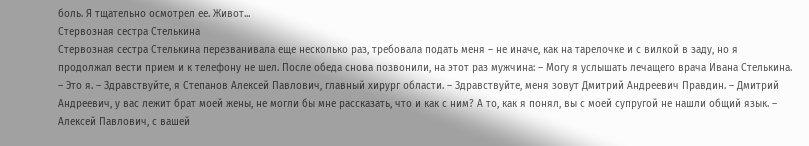боль. Я тщательно осмотрел ее. Живот...
Стервозная сестра Стелькина
Стервозная сестра Стелькина перезванивала еще несколько раз, требовала подать меня – не иначе, как на тарелочке и с вилкой в заду, но я продолжал вести прием и к телефону не шел. После обеда снова позвонили, на этот раз мужчина: – Могу я услышать лечащего врача Ивана Стелькина. – Это я. – Здравствуйте, я Степанов Алексей Павлович, главный хирург области. – Здравствуйте, меня зовут Дмитрий Андреевич Правдин. – Дмитрий Андреевич, у вас лежит брат моей жены, не могли бы мне рассказать, что и как с ним? А то, как я понял, вы с моей супругой не нашли общий язык. – Алексей Павлович, с вашей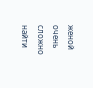женой очень сложно найти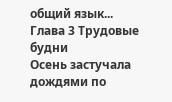общий язык...
Глава 3 Трудовые будни
Осень застучала дождями по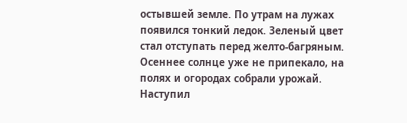остывшей земле. По утрам на лужах появился тонкий ледок. Зеленый цвет стал отступать перед желто-багряным. Осеннее солнце уже не припекало, на полях и огородах собрали урожай. Наступил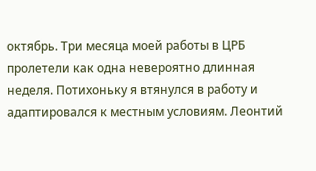октябрь. Три месяца моей работы в ЦРБ пролетели как одна невероятно длинная неделя. Потихоньку я втянулся в работу и адаптировался к местным условиям. Леонтий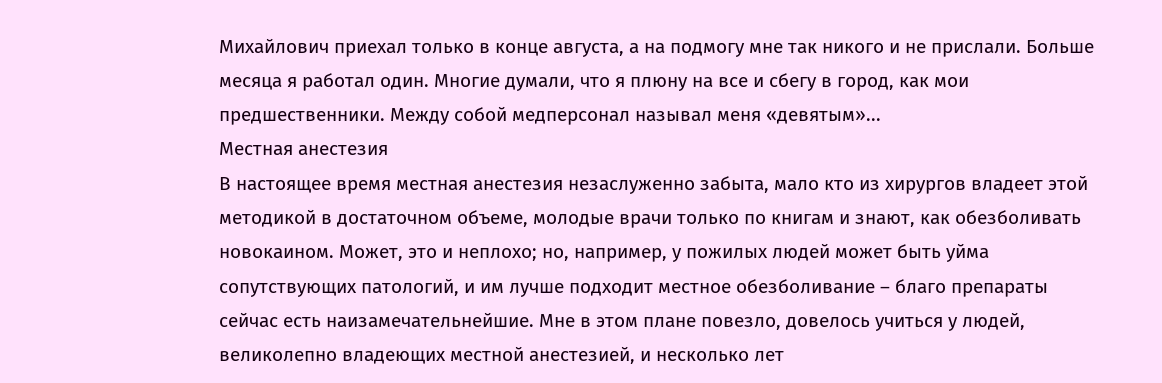Михайлович приехал только в конце августа, а на подмогу мне так никого и не прислали. Больше месяца я работал один. Многие думали, что я плюну на все и сбегу в город, как мои предшественники. Между собой медперсонал называл меня «девятым»...
Местная анестезия
В настоящее время местная анестезия незаслуженно забыта, мало кто из хирургов владеет этой методикой в достаточном объеме, молодые врачи только по книгам и знают, как обезболивать новокаином. Может, это и неплохо; но, например, у пожилых людей может быть уйма сопутствующих патологий, и им лучше подходит местное обезболивание – благо препараты сейчас есть наизамечательнейшие. Мне в этом плане повезло, довелось учиться у людей, великолепно владеющих местной анестезией, и несколько лет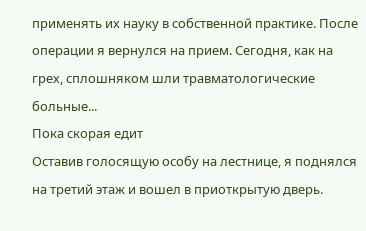применять их науку в собственной практике. После операции я вернулся на прием. Сегодня, как на грех, сплошняком шли травматологические больные...
Пока скорая едит
Оставив голосящую особу на лестнице, я поднялся на третий этаж и вошел в приоткрытую дверь.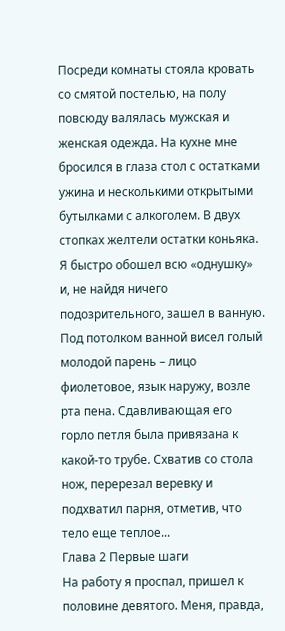Посреди комнаты стояла кровать со смятой постелью, на полу повсюду валялась мужская и женская одежда. На кухне мне бросился в глаза стол с остатками ужина и несколькими открытыми бутылками с алкоголем. В двух стопках желтели остатки коньяка. Я быстро обошел всю «однушку» и, не найдя ничего подозрительного, зашел в ванную. Под потолком ванной висел голый молодой парень – лицо фиолетовое, язык наружу, возле рта пена. Сдавливающая его горло петля была привязана к какой-то трубе. Схватив со стола нож, перерезал веревку и подхватил парня, отметив, что тело еще теплое...
Глава 2 Первые шаги
На работу я проспал, пришел к половине девятого. Меня, правда,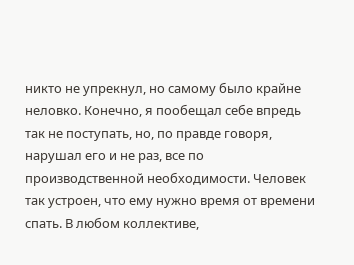никто не упрекнул, но самому было крайне неловко. Конечно, я пообещал себе впредь так не поступать, но, по правде говоря, нарушал его и не раз, все по производственной необходимости. Человек так устроен, что ему нужно время от времени спать. В любом коллективе,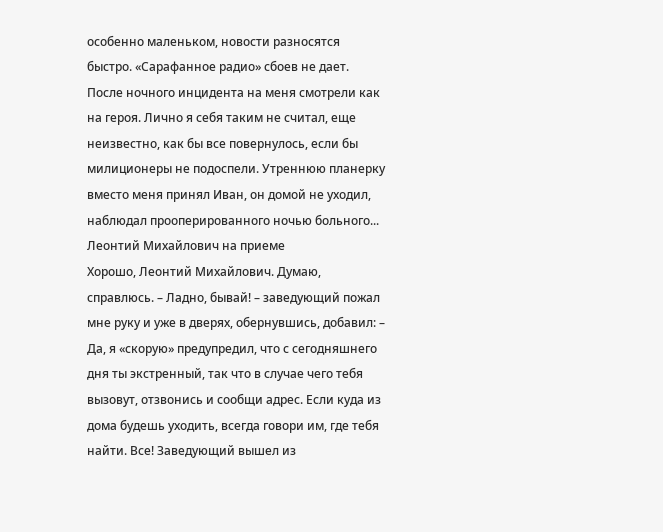особенно маленьком, новости разносятся быстро. «Сарафанное радио» сбоев не дает. После ночного инцидента на меня смотрели как на героя. Лично я себя таким не считал, еще неизвестно, как бы все повернулось, если бы милиционеры не подоспели. Утреннюю планерку вместо меня принял Иван, он домой не уходил, наблюдал прооперированного ночью больного...
Леонтий Михайлович на приеме
Хорошо, Леонтий Михайлович. Думаю, справлюсь. – Ладно, бывай! – заведующий пожал мне руку и уже в дверях, обернувшись, добавил: – Да, я «скорую» предупредил, что с сегодняшнего дня ты экстренный, так что в случае чего тебя вызовут, отзвонись и сообщи адрес. Если куда из дома будешь уходить, всегда говори им, где тебя найти. Все! Заведующий вышел из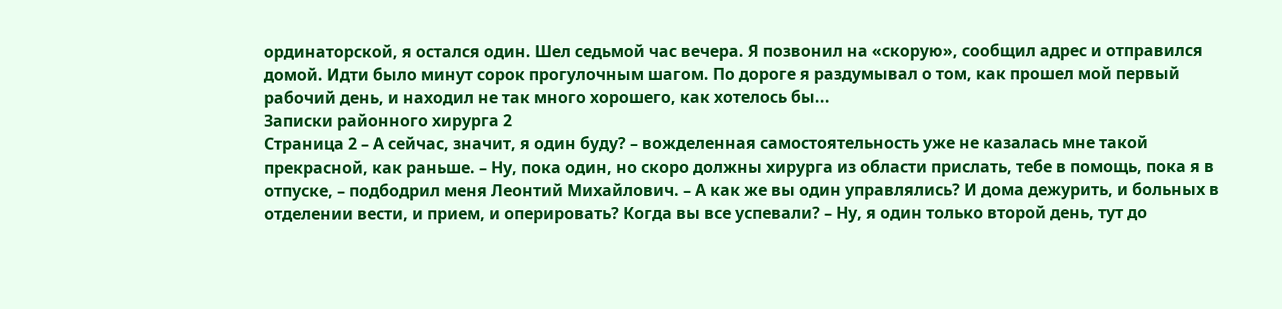ординаторской, я остался один. Шел седьмой час вечера. Я позвонил на «скорую», сообщил адрес и отправился домой. Идти было минут сорок прогулочным шагом. По дороге я раздумывал о том, как прошел мой первый рабочий день, и находил не так много хорошего, как хотелось бы...
Записки районного хирурга 2
Страница 2 – А сейчас, значит, я один буду? – вожделенная самостоятельность уже не казалась мне такой прекрасной, как раньше. – Ну, пока один, но скоро должны хирурга из области прислать, тебе в помощь, пока я в отпуске, – подбодрил меня Леонтий Михайлович. – А как же вы один управлялись? И дома дежурить, и больных в отделении вести, и прием, и оперировать? Когда вы все успевали? – Ну, я один только второй день, тут до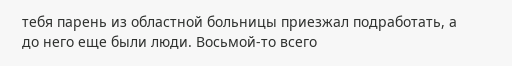тебя парень из областной больницы приезжал подработать, а до него еще были люди. Восьмой-то всего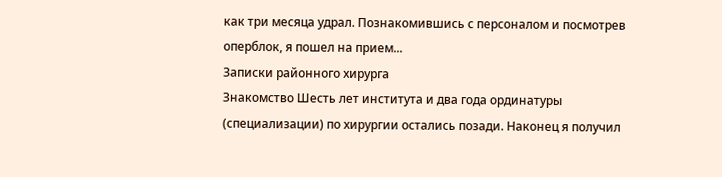как три месяца удрал. Познакомившись с персоналом и посмотрев оперблок, я пошел на прием...
Записки районного хирурга
Знакомство Шесть лет института и два года ординатуры (специализации) по хирургии остались позади. Наконец я получил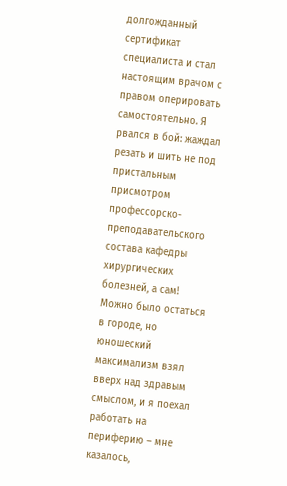долгожданный сертификат специалиста и стал настоящим врачом с правом оперировать самостоятельно. Я рвался в бой: жаждал резать и шить не под пристальным присмотром профессорско-преподавательского состава кафедры хирургических болезней, а сам! Можно было остаться в городе, но юношеский максимализм взял вверх над здравым смыслом, и я поехал работать на периферию – мне казалось,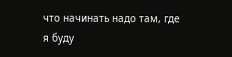что начинать надо там, где я буду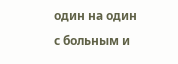один на один с больным и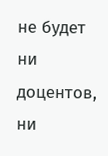не будет ни доцентов, ни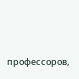профессоров,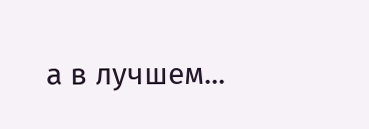а в лучшем...